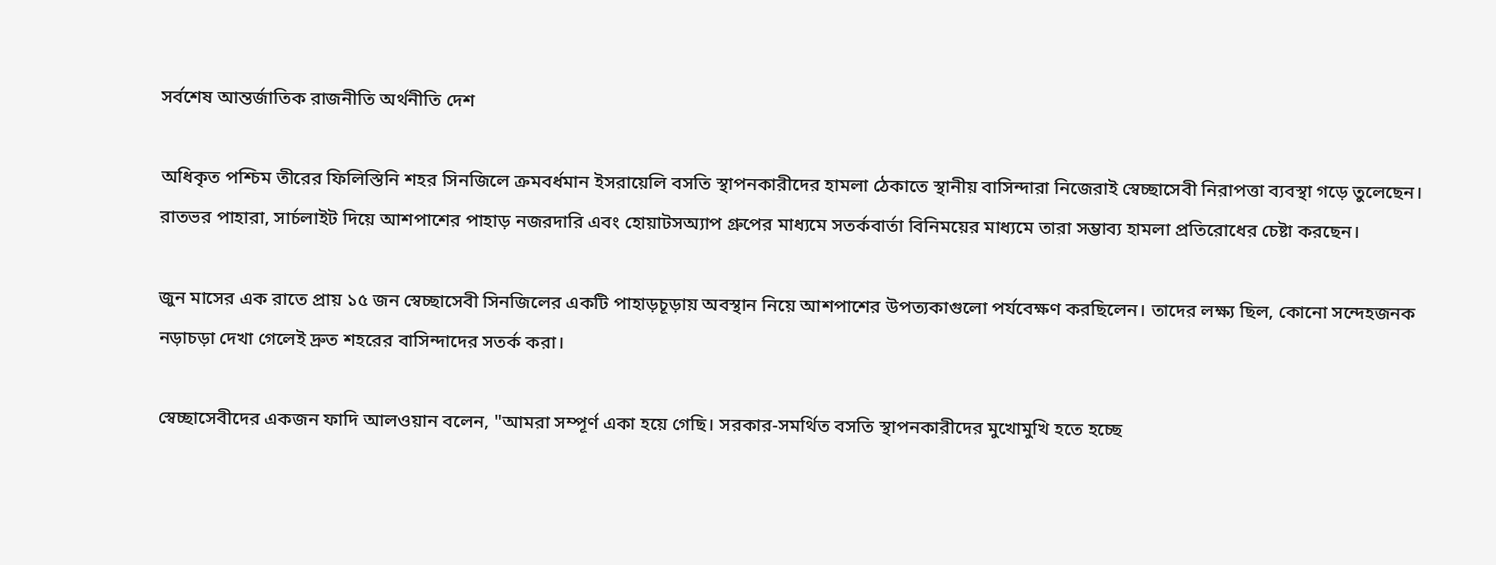সর্বশেষ আন্তর্জাতিক রাজনীতি অর্থনীতি দেশ

অধিকৃত পশ্চিম তীরের ফিলিস্তিনি শহর সিনজিলে ক্রমবর্ধমান ইসরায়েলি বসতি স্থাপনকারীদের হামলা ঠেকাতে স্থানীয় বাসিন্দারা নিজেরাই স্বেচ্ছাসেবী নিরাপত্তা ব্যবস্থা গড়ে তুলেছেন। রাতভর পাহারা, সার্চলাইট দিয়ে আশপাশের পাহাড় নজরদারি এবং হোয়াটসঅ্যাপ গ্রুপের মাধ্যমে সতর্কবার্তা বিনিময়ের মাধ্যমে তারা সম্ভাব্য হামলা প্রতিরোধের চেষ্টা করছেন।

জুন মাসের এক রাতে প্রায় ১৫ জন স্বেচ্ছাসেবী সিনজিলের একটি পাহাড়চূড়ায় অবস্থান নিয়ে আশপাশের উপত্যকাগুলো পর্যবেক্ষণ করছিলেন। তাদের লক্ষ্য ছিল, কোনো সন্দেহজনক নড়াচড়া দেখা গেলেই দ্রুত শহরের বাসিন্দাদের সতর্ক করা।

স্বেচ্ছাসেবীদের একজন ফাদি আলওয়ান বলেন, "আমরা সম্পূর্ণ একা হয়ে গেছি। সরকার-সমর্থিত বসতি স্থাপনকারীদের মুখোমুখি হতে হচ্ছে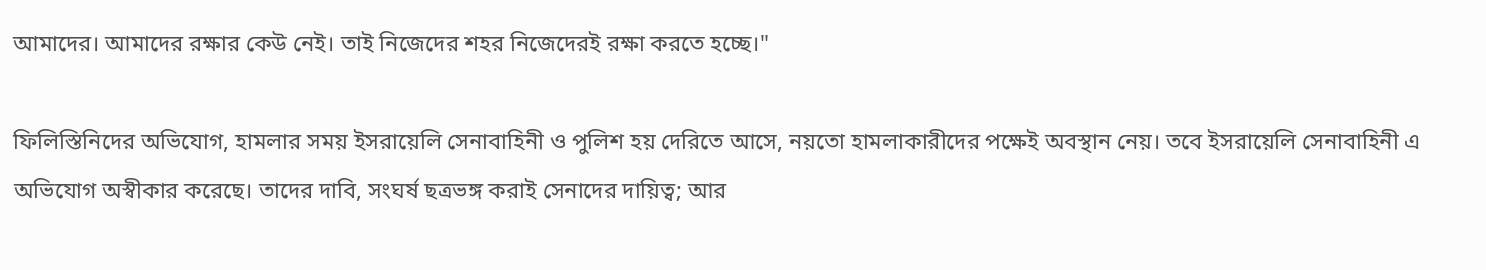আমাদের। আমাদের রক্ষার কেউ নেই। তাই নিজেদের শহর নিজেদেরই রক্ষা করতে হচ্ছে।"

ফিলিস্তিনিদের অভিযোগ, হামলার সময় ইসরায়েলি সেনাবাহিনী ও পুলিশ হয় দেরিতে আসে, নয়তো হামলাকারীদের পক্ষেই অবস্থান নেয়। তবে ইসরায়েলি সেনাবাহিনী এ অভিযোগ অস্বীকার করেছে। তাদের দাবি, সংঘর্ষ ছত্রভঙ্গ করাই সেনাদের দায়িত্ব; আর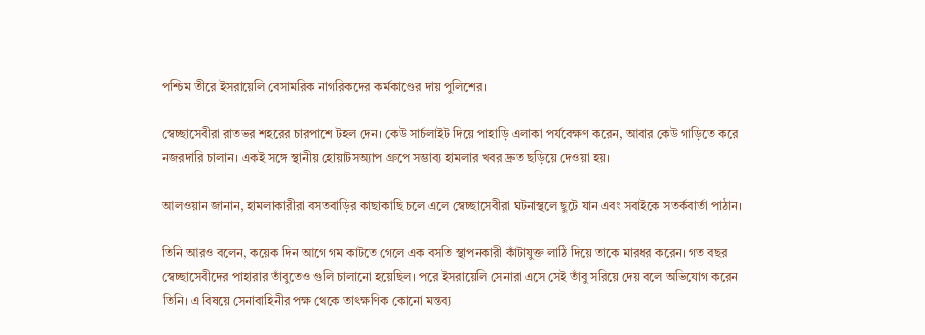পশ্চিম তীরে ইসরায়েলি বেসামরিক নাগরিকদের কর্মকাণ্ডের দায় পুলিশের।

স্বেচ্ছাসেবীরা রাতভর শহরের চারপাশে টহল দেন। কেউ সার্চলাইট দিয়ে পাহাড়ি এলাকা পর্যবেক্ষণ করেন, আবার কেউ গাড়িতে করে নজরদারি চালান। একই সঙ্গে স্থানীয় হোয়াটসঅ্যাপ গ্রুপে সম্ভাব্য হামলার খবর দ্রুত ছড়িয়ে দেওয়া হয়।

আলওয়ান জানান, হামলাকারীরা বসতবাড়ির কাছাকাছি চলে এলে স্বেচ্ছাসেবীরা ঘটনাস্থলে ছুটে যান এবং সবাইকে সতর্কবার্তা পাঠান।

তিনি আরও বলেন, কয়েক দিন আগে গম কাটতে গেলে এক বসতি স্থাপনকারী কাঁটাযুক্ত লাঠি দিয়ে তাকে মারধর করেন। গত বছর স্বেচ্ছাসেবীদের পাহারার তাঁবুতেও গুলি চালানো হয়েছিল। পরে ইসরায়েলি সেনারা এসে সেই তাঁবু সরিয়ে দেয় বলে অভিযোগ করেন তিনি। এ বিষয়ে সেনাবাহিনীর পক্ষ থেকে তাৎক্ষণিক কোনো মন্তব্য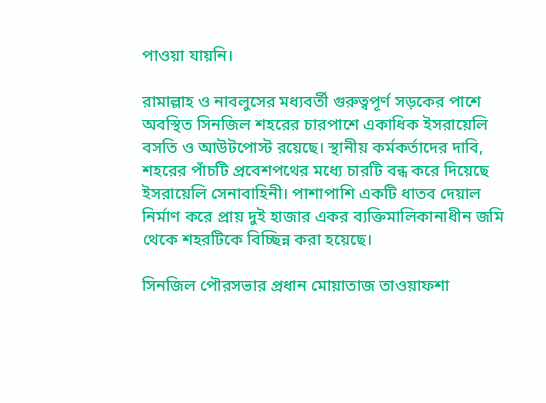পাওয়া যায়নি।

রামাল্লাহ ও নাবলুসের মধ্যবর্তী গুরুত্বপূর্ণ সড়কের পাশে অবস্থিত সিনজিল শহরের চারপাশে একাধিক ইসরায়েলি বসতি ও আউটপোস্ট রয়েছে। স্থানীয় কর্মকর্তাদের দাবি, শহরের পাঁচটি প্রবেশপথের মধ্যে চারটি বন্ধ করে দিয়েছে ইসরায়েলি সেনাবাহিনী। পাশাপাশি একটি ধাতব দেয়াল নির্মাণ করে প্রায় দুই হাজার একর ব্যক্তিমালিকানাধীন জমি থেকে শহরটিকে বিচ্ছিন্ন করা হয়েছে।

সিনজিল পৌরসভার প্রধান মোয়াতাজ তাওয়াফশা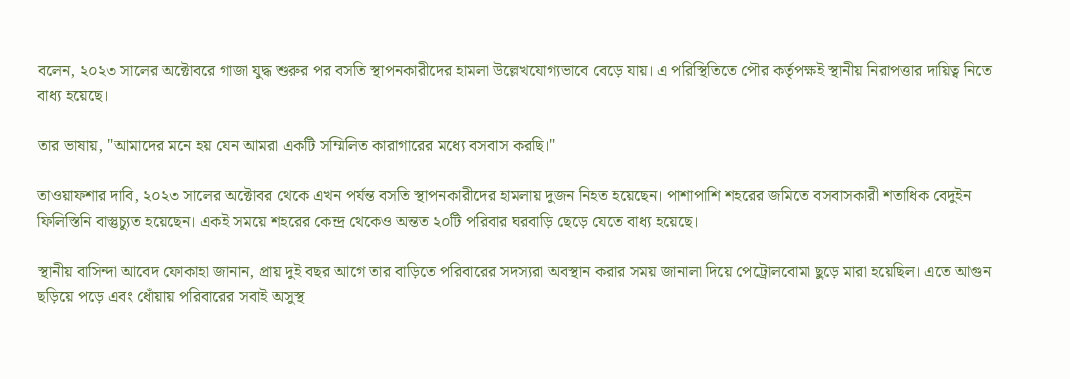বলেন, ২০২৩ সালের অক্টোবরে গাজা যুদ্ধ শুরুর পর বসতি স্থাপনকারীদের হামলা উল্লেখযোগ্যভাবে বেড়ে যায়। এ পরিস্থিতিতে পৌর কর্তৃপক্ষই স্থানীয় নিরাপত্তার দায়িত্ব নিতে বাধ্য হয়েছে।

তার ভাষায়, "আমাদের মনে হয় যেন আমরা একটি সম্মিলিত কারাগারের মধ্যে বসবাস করছি।"

তাওয়াফশার দাবি, ২০২৩ সালের অক্টোবর থেকে এখন পর্যন্ত বসতি স্থাপনকারীদের হামলায় দুজন নিহত হয়েছেন। পাশাপাশি শহরের জমিতে বসবাসকারী শতাধিক বেদুইন ফিলিস্তিনি বাস্তুচ্যুত হয়েছেন। একই সময়ে শহরের কেন্দ্র থেকেও অন্তত ২০টি পরিবার ঘরবাড়ি ছেড়ে যেতে বাধ্য হয়েছে।

স্থানীয় বাসিন্দা আবেদ ফোকাহা জানান, প্রায় দুই বছর আগে তার বাড়িতে পরিবারের সদস্যরা অবস্থান করার সময় জানালা দিয়ে পেট্রোলবোমা ছুড়ে মারা হয়েছিল। এতে আগুন ছড়িয়ে পড়ে এবং ধোঁয়ায় পরিবারের সবাই অসুস্থ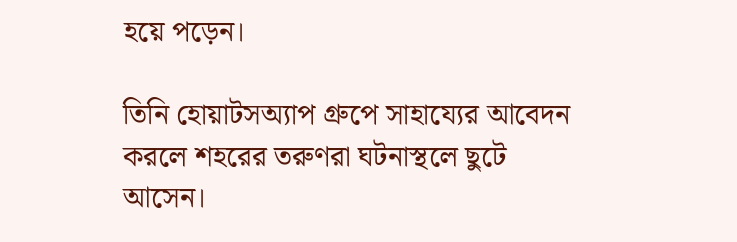হয়ে পড়েন।

তিনি হোয়াটসঅ্যাপ গ্রুপে সাহায্যের আবেদন করলে শহরের তরুণরা ঘটনাস্থলে ছুটে আসেন।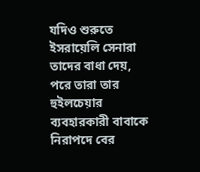যদিও শুরুতে ইসরায়েলি সেনারা তাদের বাধা দেয়, পরে তারা তার হুইলচেয়ার ব্যবহারকারী বাবাকে নিরাপদে বের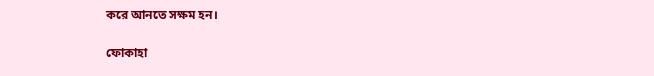করে আনতে সক্ষম হন।

ফোকাহা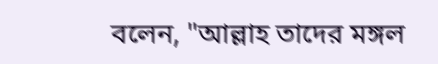বলেন, "আল্লাহ তাদের মঙ্গল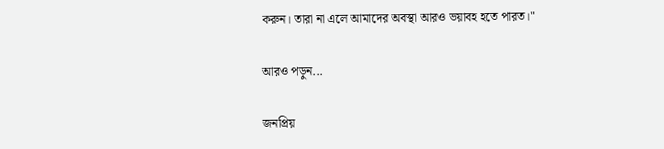করুন। তারা না এলে আমাদের অবস্থা আরও ভয়াবহ হতে পারত।"

আরও পড়ুন...

জনপ্রিয়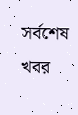সর্বশেষ খবর